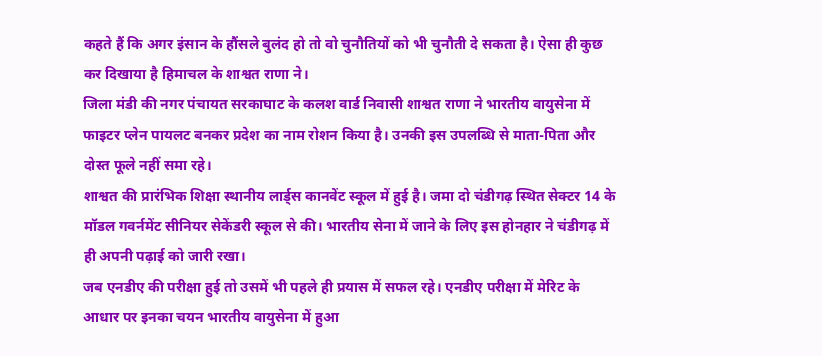कहते हैं कि अगर इंसान के हौंसले बुलंद हो तो वो चुनौतियों को भी चुनौती दे सकता है। ऐसा ही कुछ कर दिखाया है हिमाचल के शाश्वत राणा ने।
जिला मंडी की नगर पंचायत सरकाघाट के कलश वार्ड निवासी शाश्वत राणा ने भारतीय वायुसेना में फाइटर प्लेन पायलट बनकर प्रदेश का नाम रोशन किया है। उनकी इस उपलब्धि से माता-पिता और दोस्त फूले नहीं समा रहे।
शाश्वत की प्रारंभिक शिक्षा स्थानीय लार्ड्स कानवेंट स्कूल में हुई है। जमा दो चंडीगढ़ स्थित सेक्टर 14 के मॉडल गवर्नमेंट सीनियर सेकेंडरी स्कूल से की। भारतीय सेना में जाने के लिए इस होनहार ने चंडीगढ़ में ही अपनी पढ़ाई को जारी रखा।
जब एनडीए की परीक्षा हुई तो उसमें भी पहले ही प्रयास में सफल रहे। एनडीए परीक्षा में मेरिट के आधार पर इनका चयन भारतीय वायुसेना में हुआ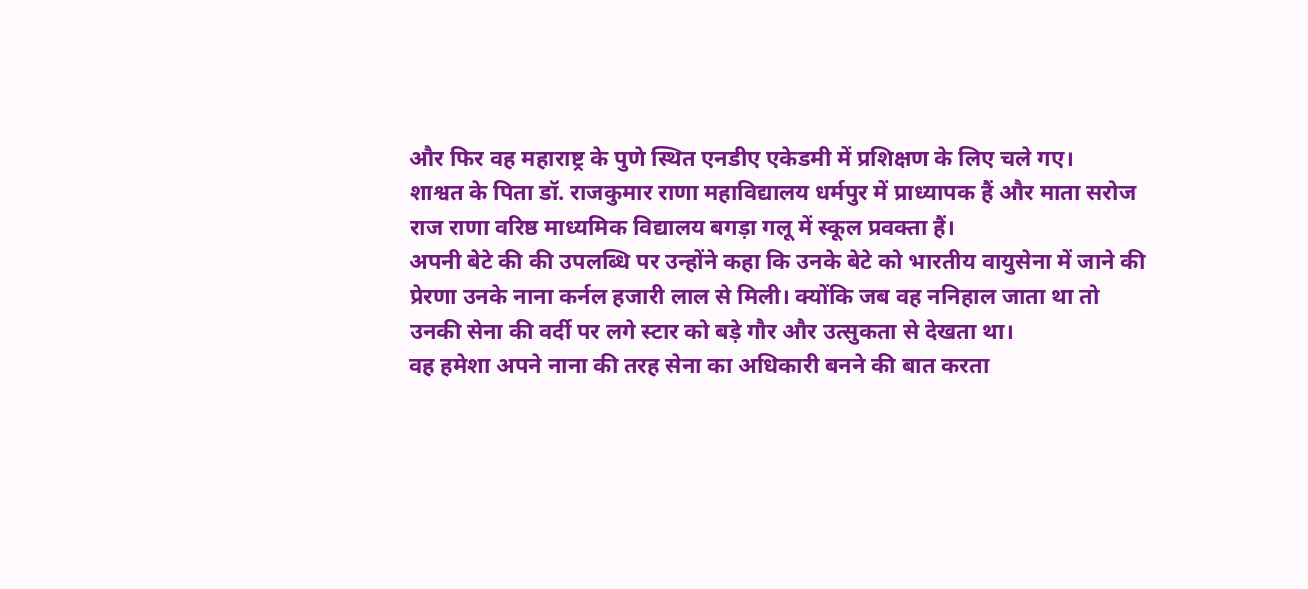और फिर वह महाराष्ट्र के पुणे स्थित एनडीए एकेडमी में प्रशिक्षण के लिए चले गए।
शाश्वत के पिता डॉ. राजकुमार राणा महाविद्यालय धर्मपुर में प्राध्यापक हैं और माता सरोज राज राणा वरिष्ठ माध्यमिक विद्यालय बगड़ा गलू में स्कूल प्रवक्ता हैं।
अपनी बेटे की की उपलब्धि पर उन्होंने कहा कि उनके बेटे को भारतीय वायुसेना में जाने की प्रेरणा उनके नाना कर्नल हजारी लाल से मिली। क्योंकि जब वह ननिहाल जाता था तो उनकी सेना की वर्दी पर लगे स्टार को बड़े गौर और उत्सुकता से देखता था।
वह हमेशा अपने नाना की तरह सेना का अधिकारी बनने की बात करता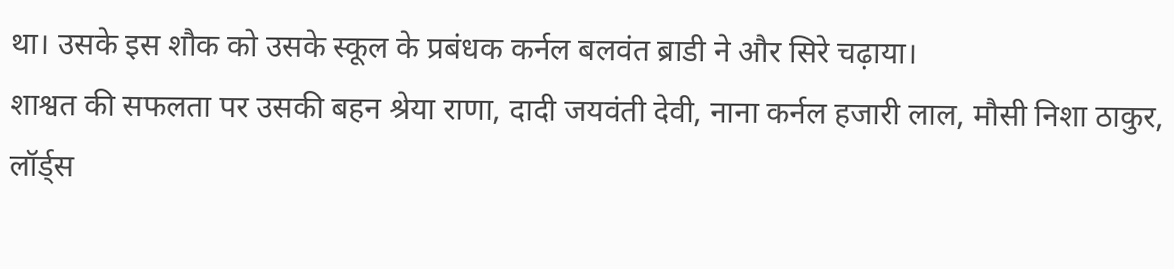था। उसके इस शौक को उसके स्कूल के प्रबंधक कर्नल बलवंत ब्राडी ने और सिरे चढ़ाया।
शाश्वत की सफलता पर उसकी बहन श्रेया राणा, दादी जयवंती देवी, नाना कर्नल हजारी लाल, मौसी निशा ठाकुर, लॉर्ड्स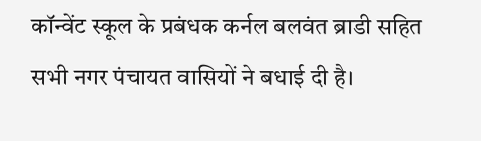कॉन्वेंट स्कूल के प्रबंधक कर्नल बलवंत ब्राडी सहित सभी नगर पंचायत वासियों ने बधाई दी है।